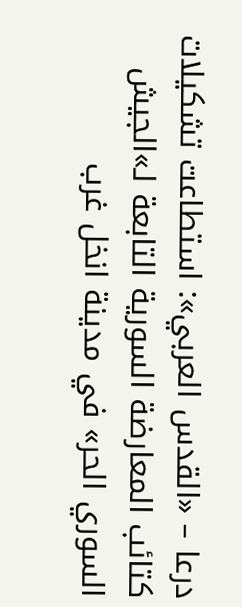درعا – «القدس العربي»: استطاعت تشكيلات كتائب المعارضة السورية التابعة لـ»الجيش السوري الحر» في مدينة انخل غرب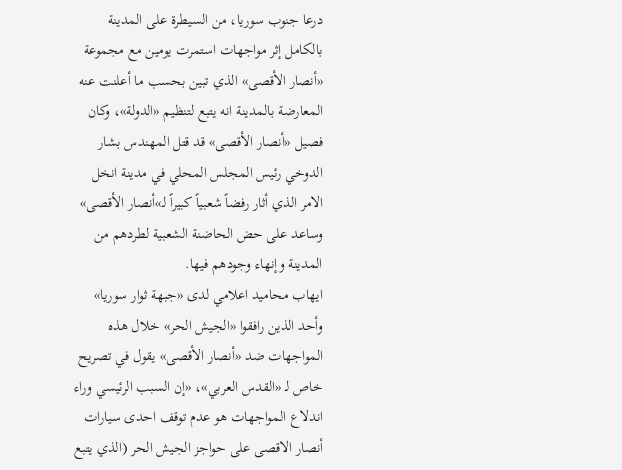درعا جنوب سوريا، من السيطرة على المدينة بالكامل إثر مواجهات استمرت يومين مع مجموعة «أنصار الأقصى» الذي تبين بحسب ما أعلنت عنه المعارضة بالمدينة انه يتبع لتنظيم «الدولة»، وكان فصيل «أنصار الأقصى» قد قتل المهندس بشار الدوخي رئيس المجلس المحلي في مدينة انخل الامر الذي أثار رفضاً شعبياً كبيراً لـ»أنصار الأقصى» وساعد على حض الحاضنة الشعبية لطردهم من المدينة وإنهاء وجودهم فيها.
ايهاب محاميد اعلامي لدى «جبهة ثوار سوريا» وأحد الذين رافقوا «الجيش الحر» خلال هذه المواجهات ضد «أنصار الأقصى» يقول في تصريح خاص لـ «القدس العربي»، «إن السبب الرئيسي وراء اندلاع المواجهات هو عدم توقف احدى سيارات أنصار الاقصى على حواجز الجيش الحر (الذي يتبع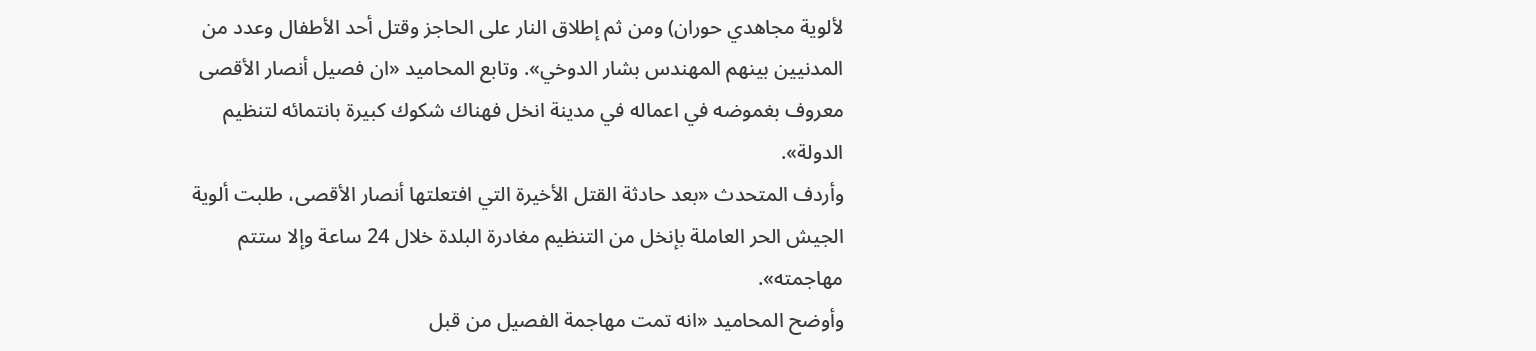لألوية مجاهدي حوران) ومن ثم إطلاق النار على الحاجز وقتل أحد الأطفال وعدد من المدنيين بينهم المهندس بشار الدوخي». وتابع المحاميد «ان فصيل أنصار الأقصى معروف بغموضه في اعماله في مدينة انخل فهناك شكوك كبيرة بانتمائه لتنظيم الدولة».
وأردف المتحدث «بعد حادثة القتل الأخيرة التي افتعلتها أنصار الأقصى، طلبت ألوية الجيش الحر العاملة بإنخل من التنظيم مغادرة البلدة خلال 24 ساعة وإلا ستتم مهاجمته».
وأوضح المحاميد «انه تمت مهاجمة الفصيل من قبل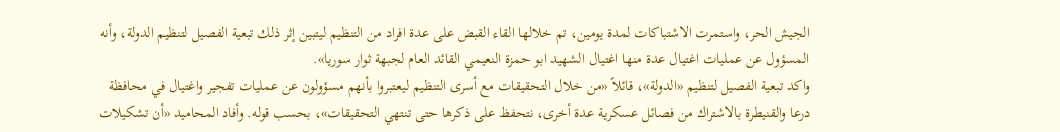الجيش الحر، واستمرت الاشتباكات لمدة يومين، تم خلالها القاء القبض على عدة افراد من التنظيم ليتبين إثر ذلك تبعية الفصيل لتنظيم الدولة، وأنه المسؤول عن عمليات اغتيال عدة منها اغتيال الشهيد ابو حمزة النعيمي القائد العام لجبهة ثوار سوريا».
واكد تبعية الفصيل لتنظيم «الدولة»، قائلاً «من خلال التحقيقات مع أسرى التنظيم ليعتبروا بأنهم مسؤولون عن عمليات تفجير واغتيال في محافظة درعا والقنيطرة بالاشتراك من فصائل عسكرية عدة أخرى، نتحفظ على ذكرها حتى تنتهي التحقيقات»، بحسب قوله. وأفاد المحاميد «أن تشكيلات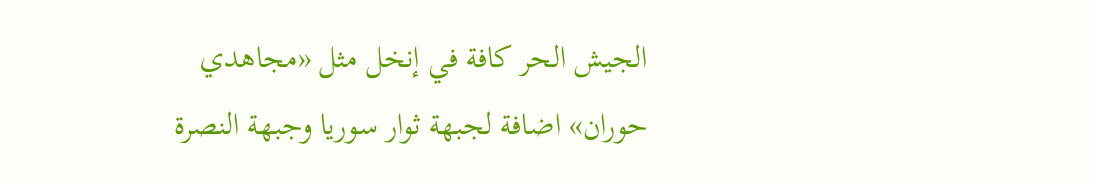الجيش الحر كافة في إنخل مثل «مجاهدي حوران» اضافة لجبهة ثوار سوريا وجبهة النصرة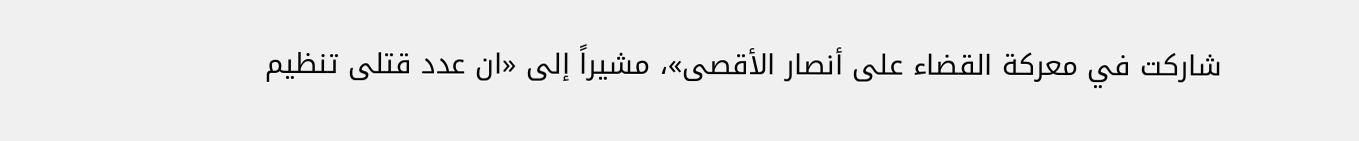شاركت في معركة القضاء على أنصار الأقصى»، مشيراً إلى «ان عدد قتلى تنظيم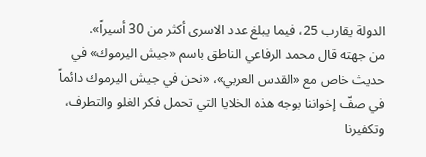الدولة يقارب 25، فيما يبلغ عدد الاسرى أكثر من 30 أسيراً».
من جهته قال محمد الرفاعي الناطق باسم «جيش اليرموك» في حديث خاص مع «القدس العربي»، «نحن في جيش اليرموك دائماً في صفّ إخواننا بوجه هذه الخلايا التي تحمل فكر الغلو والتطرف، وتكفيرنا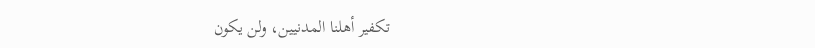تكفير أهلنا المدنيين، ولن يكون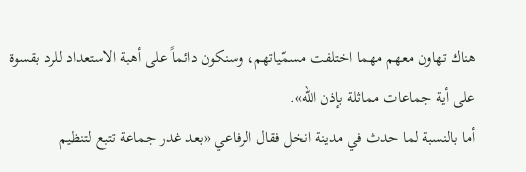هناك تهاون معهم مهما اختلفت مسمّياتهم، وسنكون دائماً على أهبة الاستعداد للرد بقسوة على أية جماعات مماثلة بإذن الله».
أما بالنسبة لما حدث في مدينة انخل فقال الرفاعي «بعد غدر جماعة تتبع لتنظيم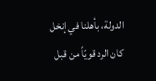الدولة، بأهلنا في إنخل كان الرد قويّاً من قبل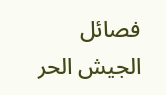فصائل الجيش الحر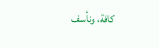كافة، ونأسف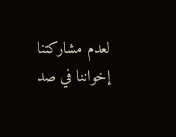لعدم مشاركتنا إخواننا في صد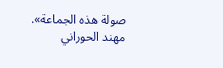صولة هذه الجماعة».
مهند الحوراني